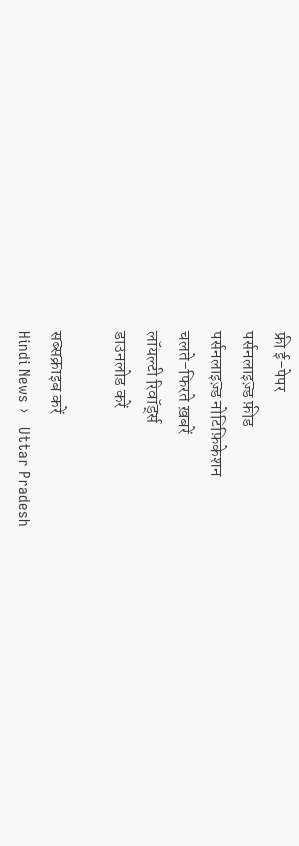फ्री ई-पेपर
पर्सनलाइज़्ड फ़ीड
पर्सनलाइज़्ड नोटिफ़िकेशन
चलते-फिरते ख़बरें
लॉयल्टी रिवॉर्ड्स
डाउनलोड करें

सब्सक्राइब करें
Hindi News ›   Uttar Pradesh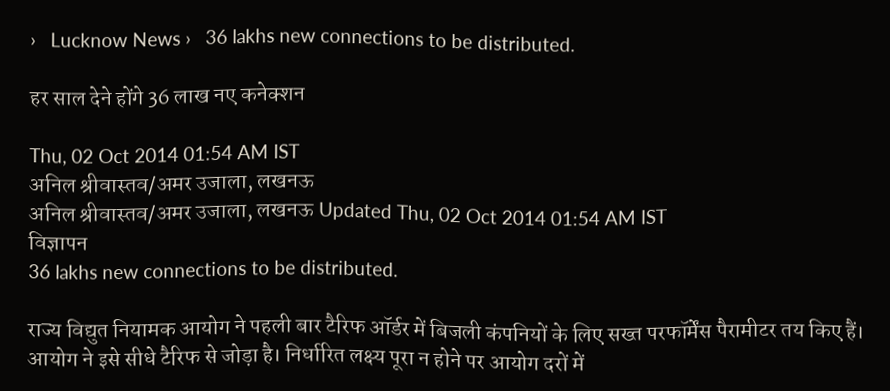›   Lucknow News ›   36 lakhs new connections to be distributed.

हर साल देने होंगे 36 लाख नए कनेक्शन

Thu, 02 Oct 2014 01:54 AM IST
अनिल श्रीवास्तव/अमर उजाला, लखनऊ
अनिल श्रीवास्तव/अमर उजाला, लखनऊ Updated Thu, 02 Oct 2014 01:54 AM IST
विज्ञापन
36 lakhs new connections to be distributed.

राज्य विद्युत नियामक आयोग ने पहली बार टैरिफ ऑर्डर में बिजली कंपनियों के लिए सख्त परफॉर्मेंस पैरामीटर तय किए हैं। आयोग ने इसे सीधे टैरिफ से जोड़ा है। निर्धारित लक्ष्य पूरा न होने पर आयोग दरों में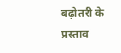बढ़ोतरी के प्रस्ताव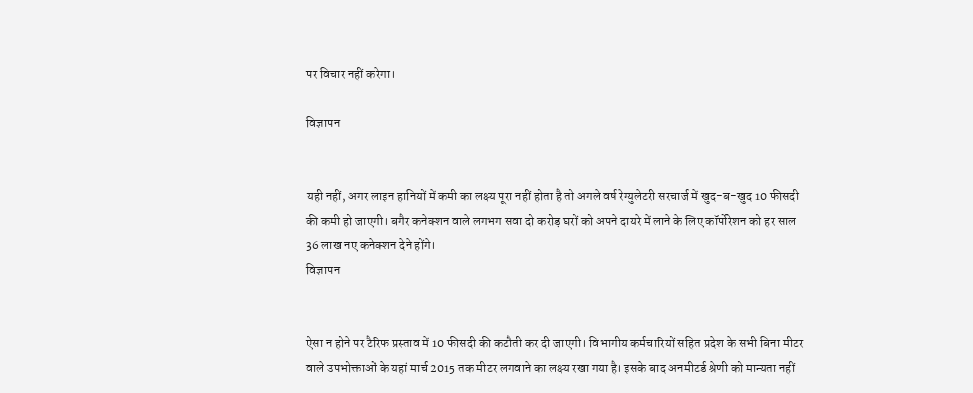पर विचार नहीं करेगा।

विज्ञापन


यही नहीं, अगर लाइन हानियों में कमी का लक्ष्य पूरा नहीं होता है तो अगले वर्ष रेग्युलेटरी सरचार्ज में खुद-ब-खुद 10 फीसदी की कमी हो जाएगी। बगैर कनेक्शन वाले लगभग सवा दो करोड़ घरों को अपने दायरे में लाने के लिए कॉर्पोरेशन को हर साल 36 लाख नए कनेक्शन देने होंगे।
विज्ञापन


ऐसा न होने पर टैरिफ प्रस्ताव में 10 फीसदी की कटौती कर दी जाएगी। विभागीय कर्मचारियों सहित प्रदेश के सभी बिना मीटर वाले उपभोक्ताओं के यहां मार्च 2015 तक मीटर लगवाने का लक्ष्य रखा गया है। इसके बाद अनमीटर्ड श्रेणी को मान्यता नहीं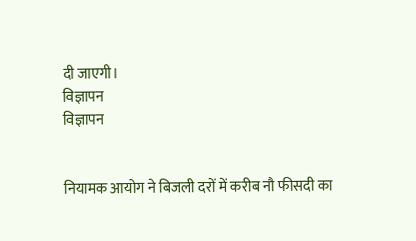दी जाएगी।
विज्ञापन
विज्ञापन


नियामक आयोग ने बिजली दरों में करीब नौ फीसदी का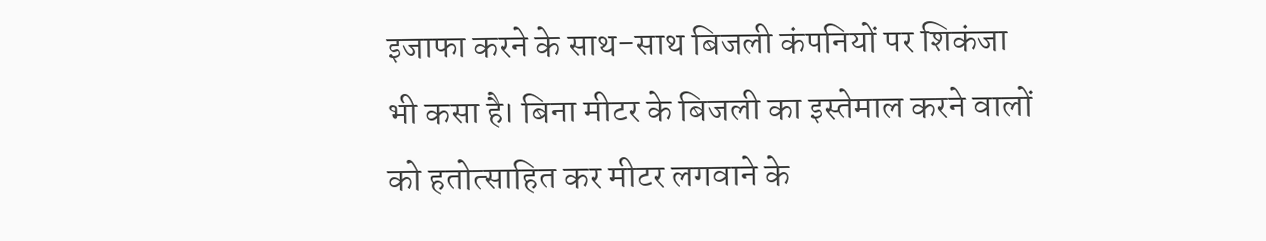इजाफा करने के साथ-साथ बिजली कंपनियों पर शिकंजा भी कसा है। बिना मीटर के बिजली का इस्तेमाल करने वालों को हतोत्साहित कर मीटर लगवाने के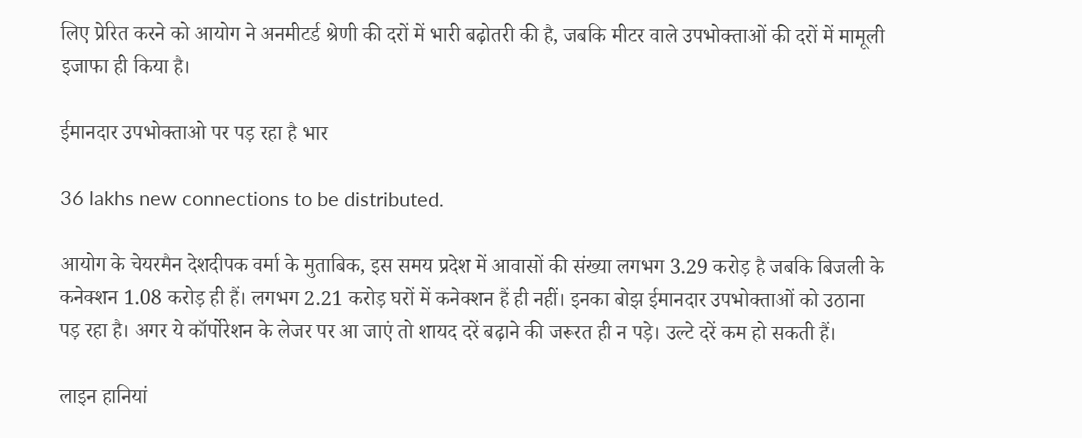लिए प्रेरित करने को आयोग ने अनमीटर्ड श्रेणी की दरों में भारी बढ़ोतरी की है, जबकि मीटर वाले उपभोक्ताओं की दरों में मामूली इजाफा ही किया है।

ईमानदार उपभोक्ताओ पर पड़ रहा है भार

36 lakhs new connections to be distributed.

आयोग के चेयरमैन देशदीपक वर्मा के मुताबिक, इस समय प्रदेश में आवासों की संख्या लगभग 3.29 करोड़ है जबकि बिजली के कनेक्शन 1.08 करोड़ ही हैं। लगभग 2.21 करोड़ घरों में कनेक्शन हैं ही नहीं। इनका बोझ ईमानदार उपभोक्ताओं को उठाना पड़ रहा है। अगर ये कॉर्पोरेशन के लेजर पर आ जाएं तो शायद दरें बढ़ाने की जरूरत ही न पड़े। उल्टे दरें कम हो सकती हैं।

लाइन हानियां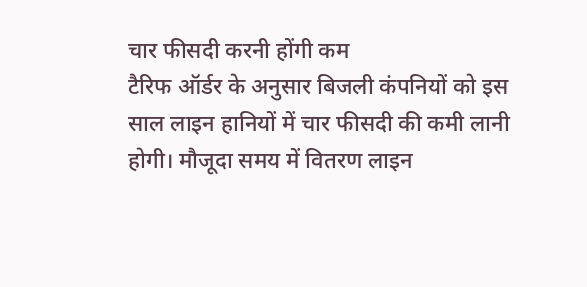चार फीसदी करनी होंगी कम
टैरिफ ऑर्डर के अनुसार बिजली कंपनियों को इस साल लाइन हानियों में चार फीसदी की कमी लानी होगी। मौजूदा समय में वितरण लाइन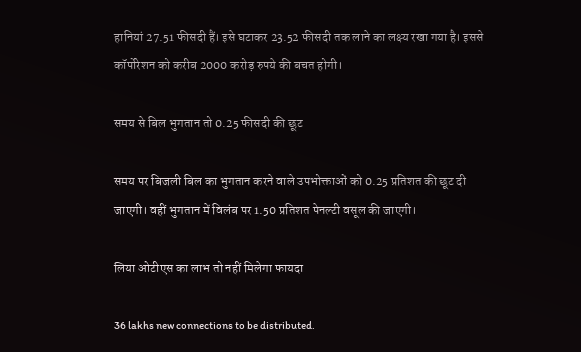हानियां 27.51 फीसदी हैं। इसे घटाकर 23.52 फीसदी तक लाने का लक्ष्य रखा गया है। इससे कॉर्पोरेशन को करीब 2000 करोड़ रुपये की बचत होगी।

समय से बिल भुगतान तो 0.25 फीसदी की छूट

समय पर बिजली बिल का भुगतान करने वाले उपभोक्ताओं को 0.25 प्रतिशत की छूट दी जाएगी। वहीं भुगतान में विलंब पर 1.50 प्रतिशत पेनल्टी वसूल की जाएगी।

लिया ओटीएस का लाभ तो नहीं मिलेगा फायदा

36 lakhs new connections to be distributed.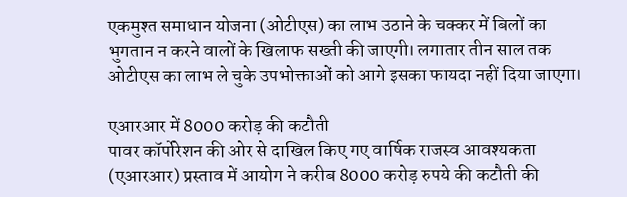एकमुश्त समाधान योजना (ओटीएस) का लाभ उठाने के चक्कर में बिलों का भुगतान न करने वालों के खिलाफ सख्ती की जाएगी। लगातार तीन साल तक ओटीएस का लाभ ले चुके उपभोक्ताओं को आगे इसका फायदा नहीं दिया जाएगा।

एआरआर में 8000 करोड़ की कटौती
पावर कॉर्पोरेशन की ओर से दाखिल किए गए वार्षिक राजस्व आवश्यकता (एआरआर) प्रस्ताव में आयोग ने करीब 8000 करोड़ रुपये की कटौती की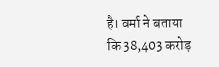है। वर्मा ने बताया कि 38,403 करोड़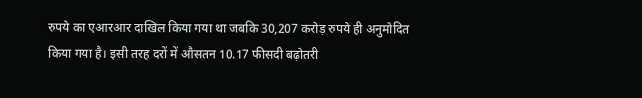रुपये का एआरआर दाखिल किया गया था जबकि 30,207 करोड़ रुपये ही अनुमोदित किया गया है। इसी तरह दरों में औसतन 10.17 फीसदी बढ़ोतरी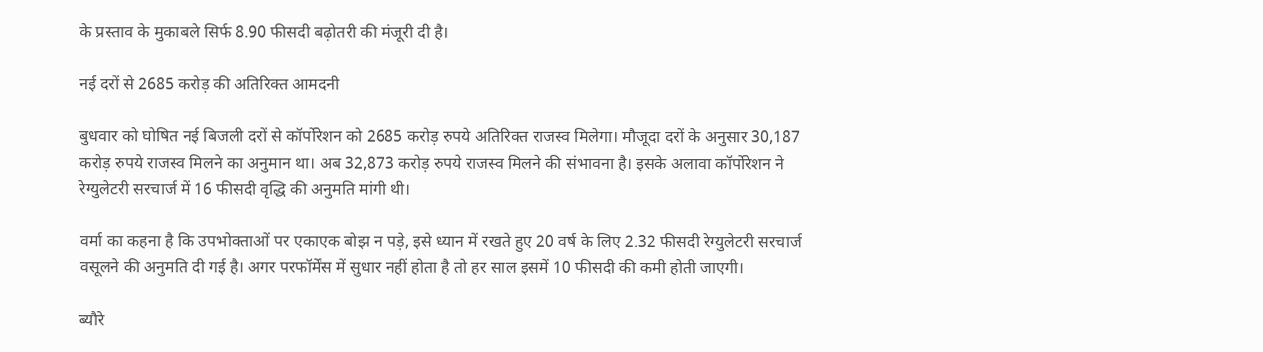के प्रस्ताव के मुकाबले सिर्फ 8.90 फीसदी बढ़ोतरी की मंजूरी दी है।

नई दरों से 2685 करोड़ की अतिरिक्त आमदनी

बुधवार को घोषित नई बिजली दरों से कॉर्पोरेशन को 2685 करोड़ रुपये अतिरिक्त राजस्व मिलेगा। मौजूदा दरों के अनुसार 30,187 करोड़ रुपये राजस्व मिलने का अनुमान था। अब 32,873 करोड़ रुपये राजस्व मिलने की संभावना है। इसके अलावा कॉर्पोरेशन ने रेग्युलेटरी सरचार्ज में 16 फीसदी वृद्धि की अनुमति मांगी थी।

वर्मा का कहना है कि उपभोक्ताओं पर एकाएक बोझ न पड़े, इसे ध्यान में रखते हुए 20 वर्ष के लिए 2.32 फीसदी रेग्युलेटरी सरचार्ज वसूलने की अनुमति दी गई है। अगर परफॉर्मेंस में सुधार नहीं होता है तो हर साल इसमें 10 फीसदी की कमी होती जाएगी।

ब्यौरे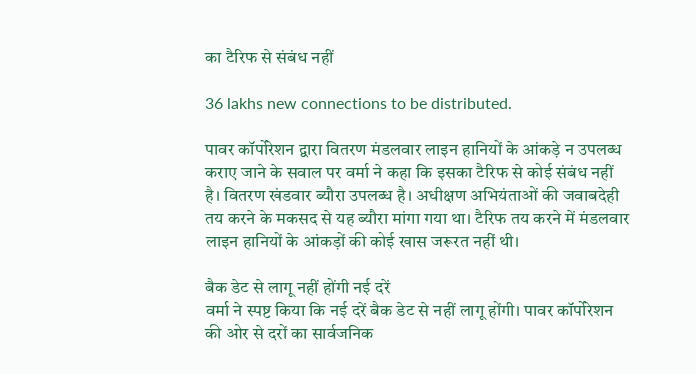का टैरिफ से संबंध नहीं

36 lakhs new connections to be distributed.

पावर कॉर्पोरेशन द्वारा वितरण मंडलवार लाइन हानियों के आंकड़े न उपलब्ध कराए जाने के सवाल पर वर्मा ने कहा कि इसका टैरिफ से कोई संबंध नहीं है। वितरण खंडवार ब्यौरा उपलब्ध है। अधीक्षण अभियंताओं की जवाबदेही तय करने के मकसद से यह ब्यौरा मांगा गया था। टैरिफ तय करने में मंडलवार लाइन हानियों के आंकड़ों की कोई खास जरूरत नहीं थी।

बैक डेट से लागू नहीं होंगी नई दरें
वर्मा ने स्पष्ट किया कि नई दरें बैक डेट से नहीं लागू होंगी। पावर कॉर्पोरेशन की ओर से दरों का सार्वजनिक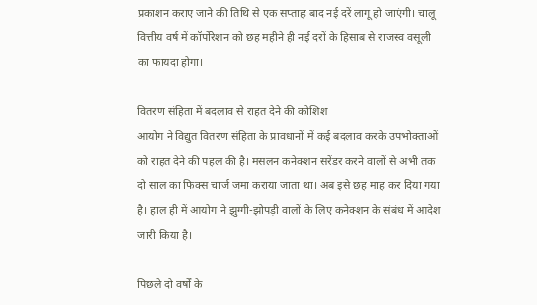प्रकाशन कराए जाने की तिथि से एक सप्ताह बाद नई दरें लागू हो जाएंगी। चालू वित्तीय वर्ष में कॉर्पोरेशन को छह महीने ही नई दरों के हिसाब से राजस्व वसूली का फायदा होगा।

वितरण संहिता में बदलाव से राहत देने की कोशिश
आयोग ने विद्युत वितरण संहिता के प्रावधानों में कई बदलाव करके उपभोक्ताओं को राहत देने की पहल की है। मसलन कनेक्शन सरेंडर करने वालों से अभी तक दो साल का फिक्स चार्ज जमा कराया जाता था। अब इसे छह माह कर दिया गया है। हाल ही में आयोग ने झुग्गी-झोपड़ी वालों के लिए कनेक्शन के संबंध में आदेश जारी किया है।

पिछले दो वर्षों के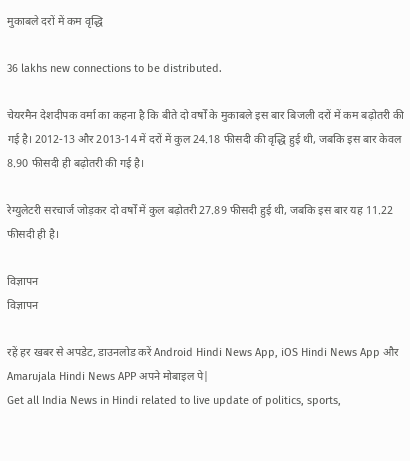मुकाबले दरों में कम वृद्धि

36 lakhs new connections to be distributed.

चेयरमैन देशदीपक वर्मा का कहना है कि बीते दो वर्षों के मुकाबले इस बार बिजली दरों में कम बढ़ोतरी की गई है। 2012-13 और 2013-14 में दरों में कुल 24.18 फीसदी की वृद्धि हुई थी, जबकि इस बार केवल 8.90 फीसदी ही बढ़ोतरी की गई है।

रेग्युलेटरी सरचार्ज जोड़कर दो वर्षों में कुल बढ़ोतरी 27.89 फीसदी हुई थी, जबकि इस बार यह 11.22 फीसदी ही है।

विज्ञापन
विज्ञापन

रहें हर खबर से अपडेट, डाउनलोड करें Android Hindi News App, iOS Hindi News App और Amarujala Hindi News APP अपने मोबाइल पे|
Get all India News in Hindi related to live update of politics, sports,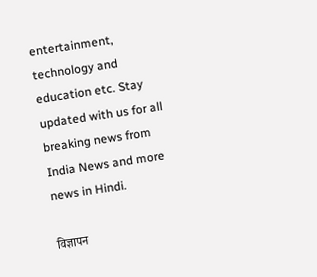entertainment, technology and education etc. Stay updated with us for all breaking news from India News and more news in Hindi.

विज्ञापन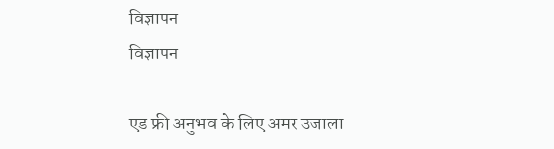विज्ञापन
विज्ञापन

एड फ्री अनुभव के लिए अमर उजाला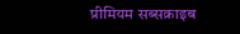प्रीमियम सब्सक्राइब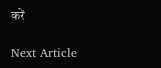करें

Next Article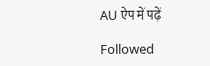AU ऐप में पढ़ें

Followed